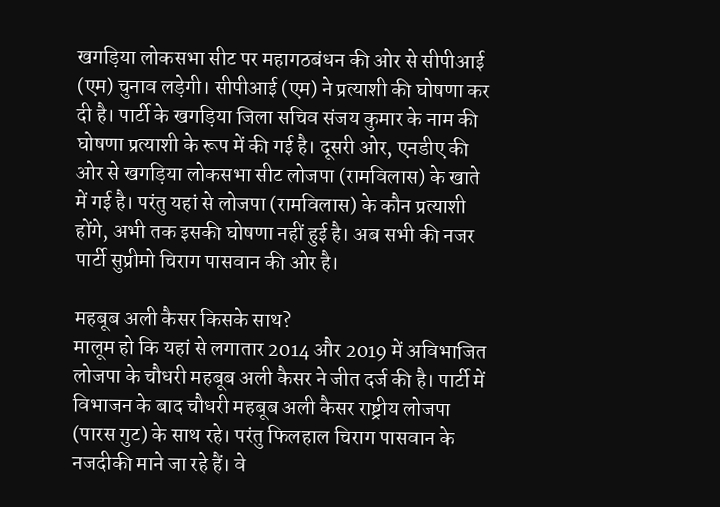खगड़िया लोकसभा सीट पर महागठबंधन की ओर से सीपीआई (एम) चुनाव लड़ेगी। सीपीआई (एम) ने प्रत्याशी की घोषणा कर दी है। पार्टी के खगड़िया जिला सचिव संजय कुमार के नाम की घोषणा प्रत्याशी के रूप में की गई है। दूसरी ओर, एनडीए की ओर से खगड़िया लोकसभा सीट लोजपा (रामविलास) के खाते में गई है। परंतु यहां से लोजपा (रामविलास) के कौन प्रत्याशी होंगे, अभी तक इसकी घोषणा नहीं हुई है। अब सभी की नजर पार्टी सुप्रीमो चिराग पासवान की ओर है।

महबूब अली कैसर किसके साथ?
मालूम हो कि यहां से लगातार 2014 और 2019 में अविभाजित लोजपा के चौधरी महबूब अली कैसर ने जीत दर्ज की है। पार्टी में विभाजन के बाद चौधरी महबूब अली कैसर राष्ट्रीय लोजपा (पारस गुट) के साथ रहे। परंतु फिलहाल चिराग पासवान के नजदीकी माने जा रहे हैं। वे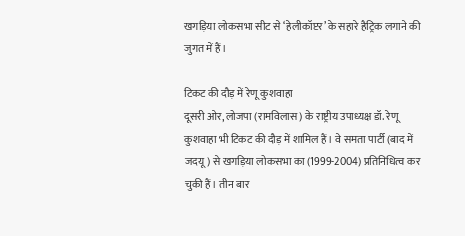खगड़िया लोकसभा सीट से ‘हेलीकॉप्टर’ के सहारे हैट्रिक लगाने की जुगत में हैं।

टिकट की दौड़ में रेणू कुशवाहा
दूसरी ओर, लोजपा (रामविलास) के राष्ट्रीय उपाध्यक्ष डॉ. रेणू कुशवाहा भी टिकट की दौड़ में शामिल हैं। वे समता पार्टी (बाद में जदयू) से खगड़िया लोकसभा का (1999-2004) प्रतिनिधित्व कर चुकी हैं। तीन बार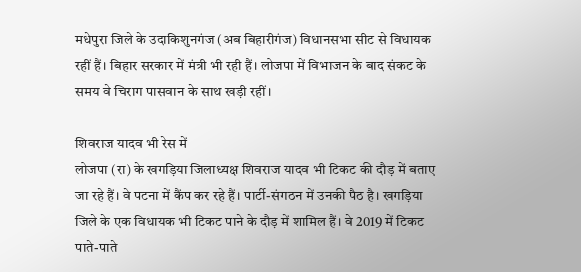मधेपुरा जिले के उदाकिशुनगंज (अब बिहारीगंज) विधानसभा सीट से विधायक रहीं हैं। बिहार सरकार में मंत्री भी रही हैं। लोजपा में विभाजन के बाद संकट के समय वे चिराग पासवान के साथ खड़ी रहीं।

शिवराज यादव भी रेस में
लोजपा (रा) के खगड़िया जिलाध्यक्ष शिवराज यादव भी टिकट की दौड़ में बताए जा रहे हैं। वे पटना में कैंप कर रहे हैं। पार्टी-संगठन में उनकी पैठ है। खगड़िया जिले के एक विधायक भी टिकट पाने के दौड़ में शामिल हैं। वे 2019 में टिकट पाते-पाते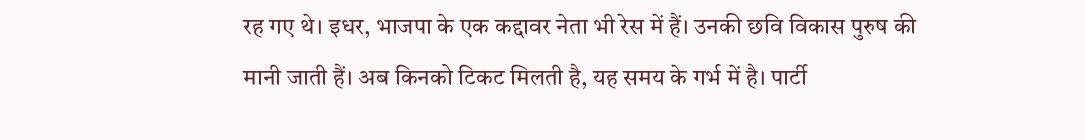रह गए थे। इधर, भाजपा के एक कद्दावर नेता भी रेस में हैं। उनकी छवि विकास पुरुष की मानी जाती हैं। अब किनको टिकट मिलती है, यह समय के गर्भ में है। पार्टी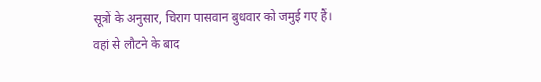सूत्रों के अनुसार, चिराग पासवान बुधवार को जमुई गए हैं। वहां से लौटने के बाद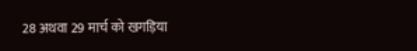28 अथवा 29 मार्च को खगड़िया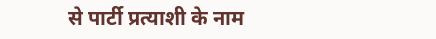से पार्टी प्रत्याशी के नाम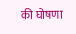की घोषणा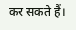कर सकते हैं।